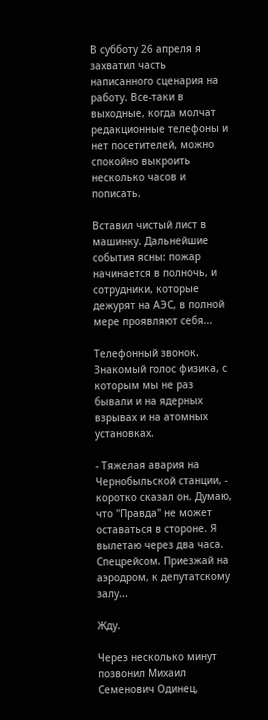В субботу 26 апреля я захватил часть написанного сценария на работу. Все-таки в выходные, когда молчат редакционные телефоны и нет посетителей, можно спокойно выкроить несколько часов и пописать.

Вставил чистый лист в машинку. Дальнейшие события ясны: пожар начинается в полночь, и сотрудники, которые дежурят на АЭС, в полной мере проявляют себя...

Телефонный звонок. Знакомый голос физика, с которым мы не раз бывали и на ядерных взрывах и на атомных установках.

- Тяжелая авария на Чернобыльской станции, - коротко сказал он. Думаю, что "Правда" не может оставаться в стороне. Я вылетаю через два часа. Спецрейсом. Приезжай на аэродром, к депутатскому залу...

Жду.

Через несколько минут позвонил Михаил Семенович Одинец,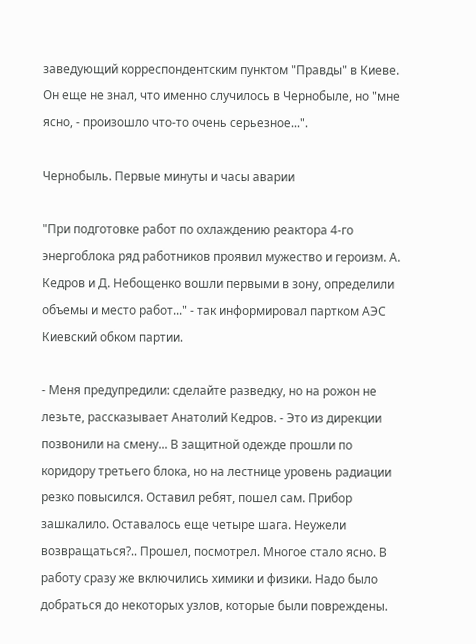заведующий корреспондентским пунктом "Правды" в Киеве. Он еще не знал, что именно случилось в Чернобыле, но "мне ясно, - произошло что-то очень серьезное...".

Чернобыль. Первые минуты и часы аварии

"При подготовке работ по охлаждению реактора 4-го энергоблока ряд работников проявил мужество и героизм. А. Кедров и Д. Небощенко вошли первыми в зону, определили объемы и место работ..." - так информировал партком АЭС Киевский обком партии.

- Меня предупредили: сделайте разведку, но на рожон не лезьте, рассказывает Анатолий Кедров. - Это из дирекции позвонили на смену... В защитной одежде прошли по коридору третьего блока, но на лестнице уровень радиации резко повысился. Оставил ребят, пошел сам. Прибор зашкалило. Оставалось еще четыре шага. Неужели возвращаться?.. Прошел, посмотрел. Многое стало ясно. В работу сразу же включились химики и физики. Надо было добраться до некоторых узлов, которые были повреждены.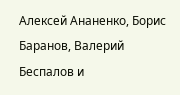Алексей Ананенко, Борис Баранов, Валерий Беспалов и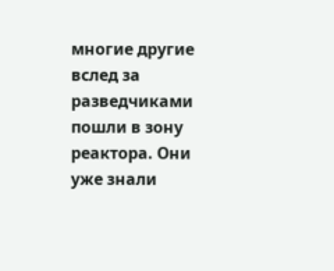многие другие вслед за разведчиками пошли в зону реактора. Они уже знали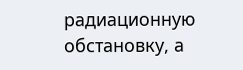радиационную обстановку, а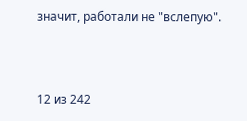значит, работали не "вслепую".



12 из 242